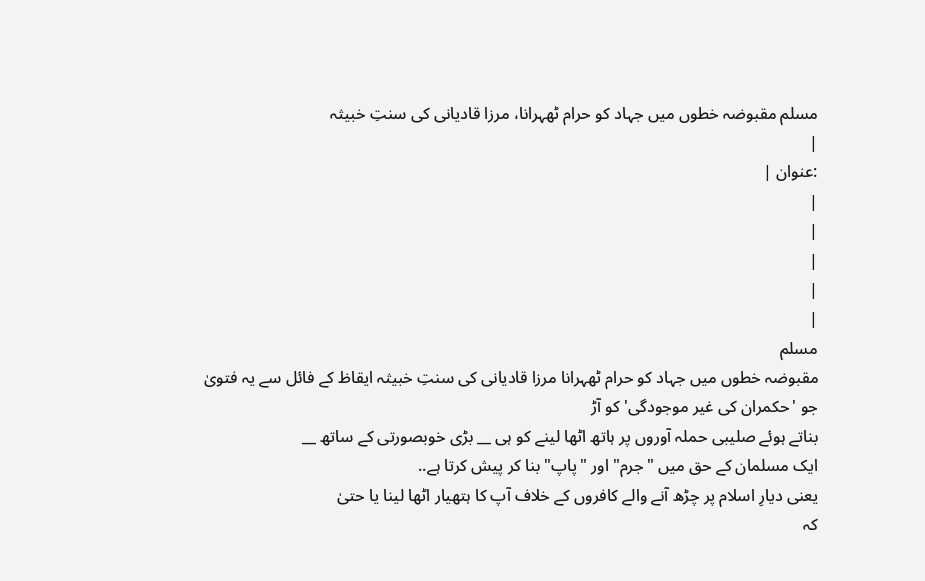مسلم مقبوضہ خطوں میں جہاد کو حرام ٹھہرانا، مرزا قادیانی کی سنتِ خبیثہ
|
:عنوان |
|
|
|
|
|
مسلم
مقبوضہ خطوں میں جہاد کو حرام ٹھہرانا مرزا قادیانی کی سنتِ خبیثہ ایقاظ کے فائل سے یہ فتویٰ جو 'حکمران کی غیر موجودگی' کو آڑ
بناتے ہوئے صلیبی حملہ آوروں پر ہاتھ اٹھا لینے کو ہی __ بڑی خوبصورتی کے ساتھ __
ایک مسلمان کے حق میں "جرم" اور "پاپ" بنا کر پیش کرتا ہے..
یعنی دیارِ اسلام پر چڑھ آنے والے کافروں کے خلاف آپ کا ہتھیار اٹھا لینا یا حتیٰ
کہ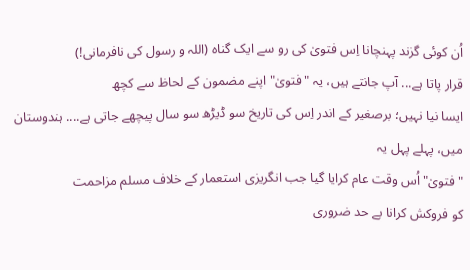اُن کوئی گزند پہنچانا اِس فتویٰ کی رو سے ایک گناہ (اللہ و رسول کی نافرمانی!)
قرار پاتا ہے... آپ جانتے ہیں، یہ "فتویٰ" اپنے مضمون کے لحاظ سے کچھ
ایسا نیا نہیں؛ برصغیر کے اندر اِس کی تاریخ سو ڈیڑھ سو سال پیچھے جاتی ہے.... ہندوستان میں، پہلے پہل یہ
"فتویٰ" اُس وقت عام کرایا گیا جب انگریزی استعمار کے خلاف مسلم مزاحمت
کو فروکش کرانا بے حد ضروری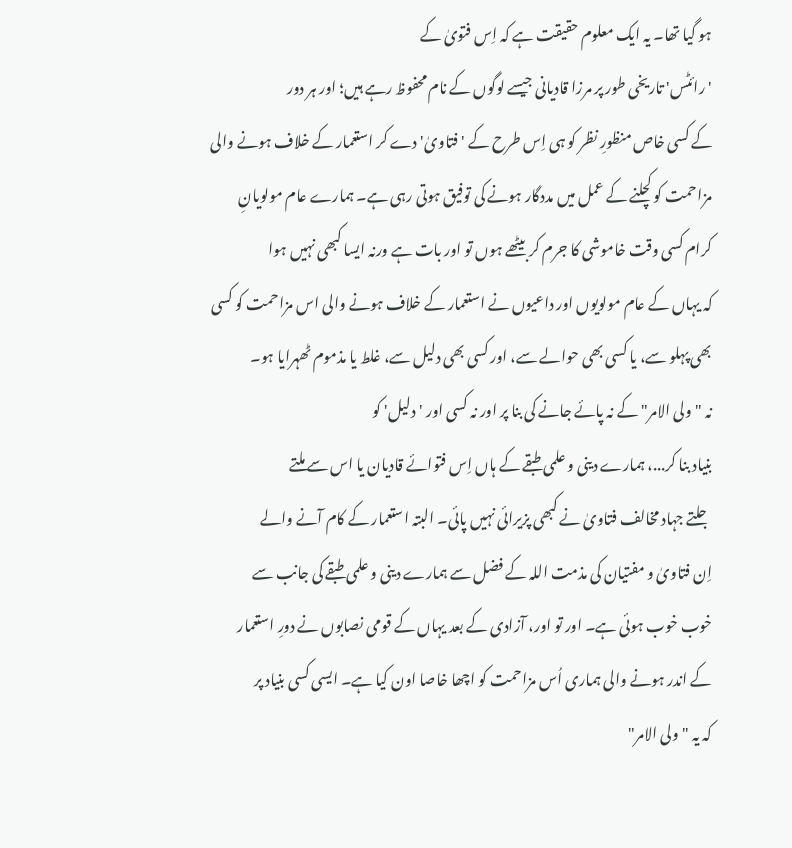ہو گیا تھا۔ یہ ایک معلوم حقیقت ہے کہ اِس فتویٰ کے
'رائٹس' تاریخی طور پر مرزا قادیانی جیسے لوگوں کے نام محفوظ رہے ہیں؛ اور ہر دور
کے کسی خاص منظورِ نظر کو ہی اِس طرح کے 'فتاویٰ' دے کر استعمار کے خلاف ہونے والی
مزاحمت کو کچلنے کے عمل میں مددگار ہونے کی توفیق ہوتی رہی ہے۔ ہمارے عام مولویانِ
کرام کسی وقت خاموشی کا جرم کر بیٹھے ہوں تو اور بات ہے ورنہ ایسا کبھی نہیں ہوا
کہ یہاں کے عام مولویوں اور داعیوں نے استعمار کے خلاف ہونے والی اس مزاحمت کو کسی
بھی پہلو سے، یا کسی بھی حوالے سے، اور کسی بھی دلیل سے، غلط یا مذموم ٹھہرایا ہو۔
نہ "ولی الامر" کے نہ پائے جانے کی بنا پر اور نہ کسی اور 'دلیل' کو
بنیاد بنا کر...، ہمارے دینی و علمی طبقے کے ہاں اِس فتوائے قادیان یا اس سے ملتے
جلتے جہاد مخالف فتاویٰ نے کبھی پزیرائی نہیں پائی۔ البتہ استعمار کے کام آنے والے
اِن فتاویٰ و مفتیان کی مذمت اللہ کے فضل سے ہمارے دینی و علمی طبقے کی جانب سے
خوب خوب ہوئی ہے۔ اور تو اور، آزادی کے بعد یہاں کے قومی نصابوں نے دورِ استعمار
کے اندر ہونے والی ہماری اُس مزاحمت کو اچھا خاصا اون کیا ہے۔ ایسی کسی بنیاد پر
کہ یہ "ولی الامر"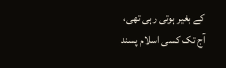کے بغیر ہوتی رہی تھی، آج تک کسی اسلام پسند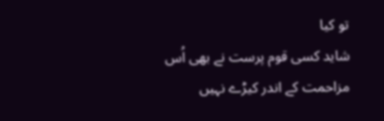تو کیا
شاید کسی قوم پرست نے بھی اُس مزاحمت کے اندر کیڑے نہیں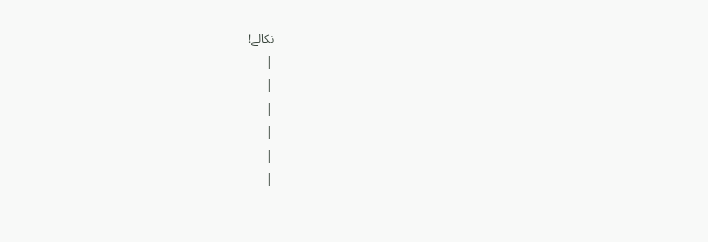نکالے!
|
|
|
|
|
|